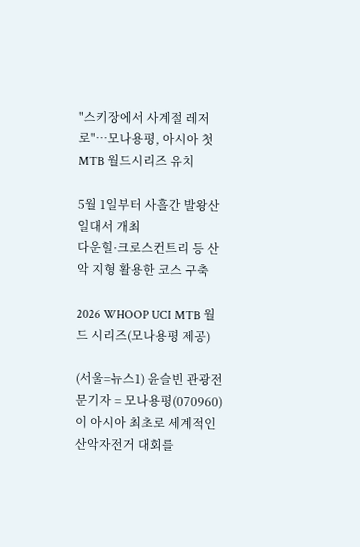"스키장에서 사계절 레저로"…모나용평, 아시아 첫 MTB 월드시리즈 유치

5월 1일부터 사흘간 발왕산 일대서 개최
다운힐·크로스컨트리 등 산악 지형 활용한 코스 구축

2026 WHOOP UCI MTB 월드 시리즈(모나용평 제공)

(서울=뉴스1) 윤슬빈 관광전문기자 = 모나용평(070960)이 아시아 최초로 세계적인 산악자전거 대회를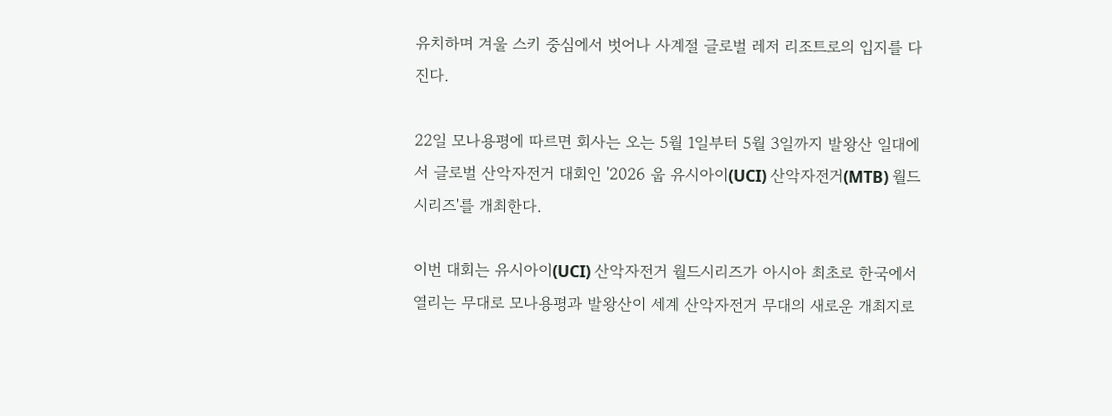유치하며 겨울 스키 중심에서 벗어나 사계절 글로벌 레저 리조트로의 입지를 다진다.

22일 모나용평에 따르면 회사는 오는 5월 1일부터 5월 3일까지 발왕산 일대에서 글로벌 산악자전거 대회인 '2026 웁 유시아이(UCI) 산악자전거(MTB) 월드시리즈'를 개최한다.

이번 대회는 유시아이(UCI) 산악자전거 월드시리즈가 아시아 최초로 한국에서 열리는 무대로 모나용평과 발왕산이 세계 산악자전거 무대의 새로운 개최지로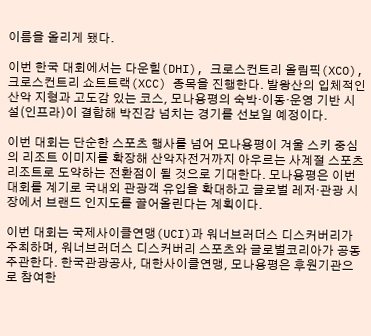이름을 올리게 됐다.

이번 한국 대회에서는 다운힐(DHI), 크로스컨트리 올림픽(XCO), 크로스컨트리 쇼트트랙(XCC) 종목을 진행한다. 발왕산의 입체적인 산악 지형과 고도감 있는 코스, 모나용평의 숙박·이동·운영 기반 시설(인프라)이 결합해 박진감 넘치는 경기를 선보일 예정이다.

이번 대회는 단순한 스포츠 행사를 넘어 모나용평이 겨울 스키 중심의 리조트 이미지를 확장해 산악자전거까지 아우르는 사계절 스포츠 리조트로 도약하는 전환점이 될 것으로 기대한다. 모나용평은 이번 대회를 계기로 국내외 관광객 유입을 확대하고 글로벌 레저·관광 시장에서 브랜드 인지도를 끌어올린다는 계획이다.

이번 대회는 국제사이클연맹(UCI)과 워너브러더스 디스커버리가 주최하며, 워너브러더스 디스커버리 스포츠와 글로벌코리아가 공동 주관한다. 한국관광공사, 대한사이클연맹, 모나용평은 후원기관으로 참여한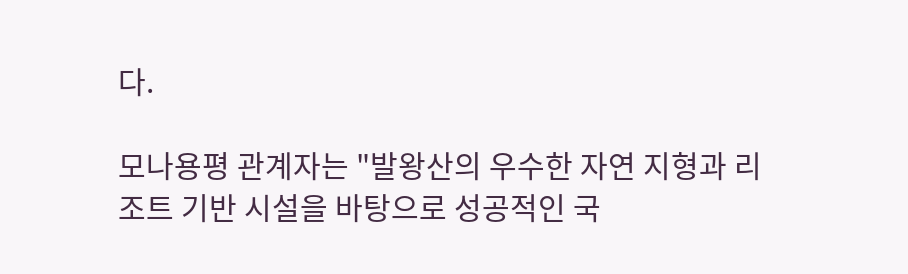다.

모나용평 관계자는 "발왕산의 우수한 자연 지형과 리조트 기반 시설을 바탕으로 성공적인 국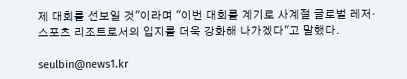제 대회를 선보일 것"이라며 "이번 대회를 계기로 사계절 글로벌 레저·스포츠 리조트로서의 입지를 더욱 강화해 나가겠다"고 말했다.

seulbin@news1.kr